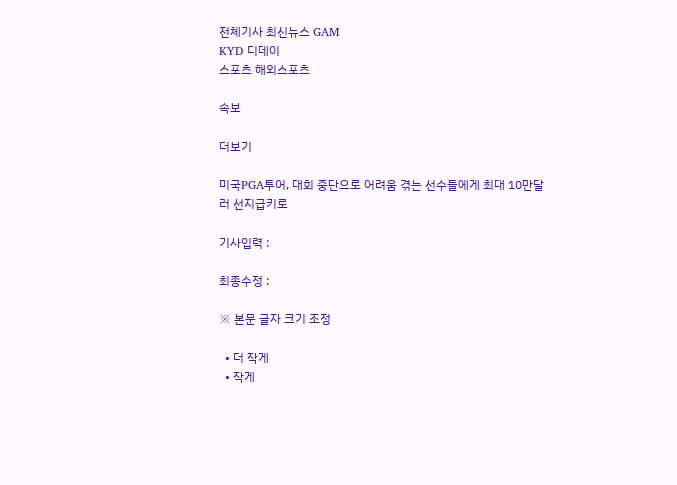전체기사 최신뉴스 GAM
KYD 디데이
스포츠 해외스포츠

속보

더보기

미국PGA투어, 대회 중단으로 어려움 겪는 선수들에게 최대 10만달러 선지급키로

기사입력 :

최종수정 :

※ 본문 글자 크기 조정

  • 더 작게
  • 작게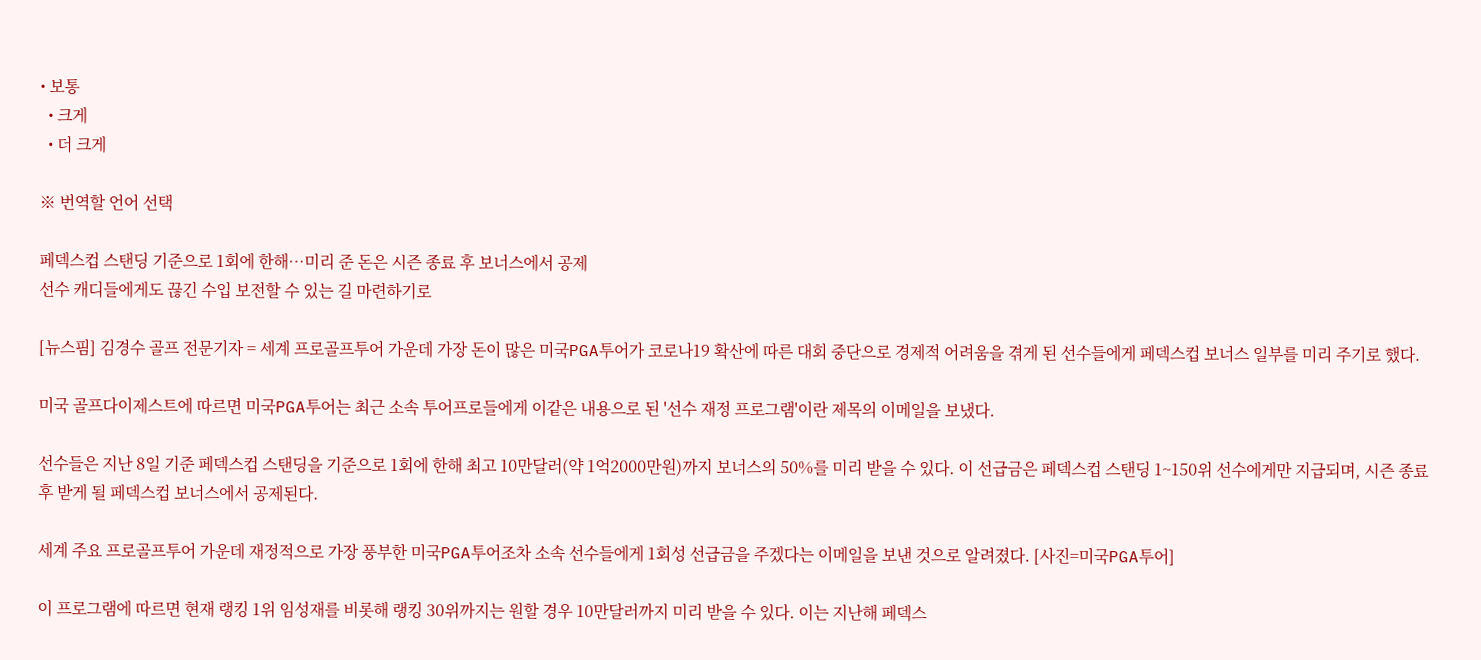• 보통
  • 크게
  • 더 크게

※ 번역할 언어 선택

페덱스컵 스탠딩 기준으로 1회에 한해…미리 준 돈은 시즌 종료 후 보너스에서 공제
선수 캐디들에게도 끊긴 수입 보전할 수 있는 길 마련하기로

[뉴스핌] 김경수 골프 전문기자 = 세계 프로골프투어 가운데 가장 돈이 많은 미국PGA투어가 코로나19 확산에 따른 대회 중단으로 경제적 어려움을 겪게 된 선수들에게 페덱스컵 보너스 일부를 미리 주기로 했다.

미국 골프다이제스트에 따르면 미국PGA투어는 최근 소속 투어프로들에게 이같은 내용으로 된 '선수 재정 프로그램'이란 제목의 이메일을 보냈다.

선수들은 지난 8일 기준 페덱스컵 스탠딩을 기준으로 1회에 한해 최고 10만달러(약 1억2000만원)까지 보너스의 50%를 미리 받을 수 있다. 이 선급금은 페덱스컵 스탠딩 1~150위 선수에게만 지급되며, 시즌 종료 후 받게 될 페덱스컵 보너스에서 공제된다.

세계 주요 프로골프투어 가운데 재정적으로 가장 풍부한 미국PGA투어조차 소속 선수들에게 1회성 선급금을 주겠다는 이메일을 보낸 것으로 알려졌다. [사진=미국PGA투어]

이 프로그램에 따르면 현재 랭킹 1위 임성재를 비롯해 랭킹 30위까지는 원할 경우 10만달러까지 미리 받을 수 있다. 이는 지난해 페덱스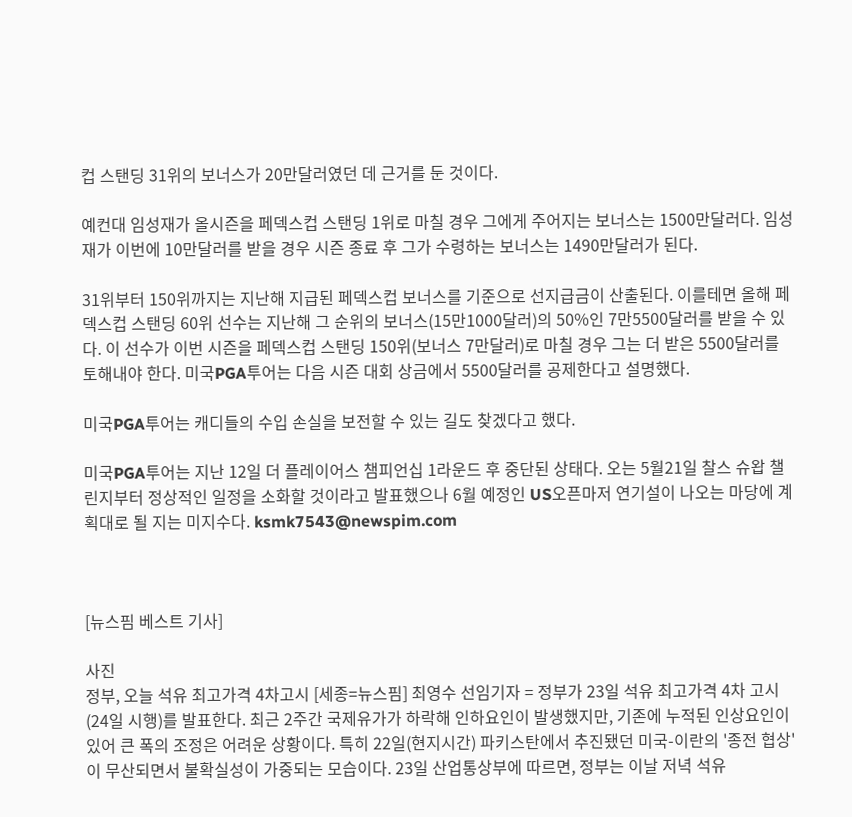컵 스탠딩 31위의 보너스가 20만달러였던 데 근거를 둔 것이다.

예컨대 임성재가 올시즌을 페덱스컵 스탠딩 1위로 마칠 경우 그에게 주어지는 보너스는 1500만달러다. 임성재가 이번에 10만달러를 받을 경우 시즌 종료 후 그가 수령하는 보너스는 1490만달러가 된다.

31위부터 150위까지는 지난해 지급된 페덱스컵 보너스를 기준으로 선지급금이 산출된다. 이를테면 올해 페덱스컵 스탠딩 60위 선수는 지난해 그 순위의 보너스(15만1000달러)의 50%인 7만5500달러를 받을 수 있다. 이 선수가 이번 시즌을 페덱스컵 스탠딩 150위(보너스 7만달러)로 마칠 경우 그는 더 받은 5500달러를 토해내야 한다. 미국PGA투어는 다음 시즌 대회 상금에서 5500달러를 공제한다고 설명했다.

미국PGA투어는 캐디들의 수입 손실을 보전할 수 있는 길도 찾겠다고 했다.

미국PGA투어는 지난 12일 더 플레이어스 챔피언십 1라운드 후 중단된 상태다. 오는 5월21일 찰스 슈왑 챌린지부터 정상적인 일정을 소화할 것이라고 발표했으나 6월 예정인 US오픈마저 연기설이 나오는 마당에 계획대로 될 지는 미지수다. ksmk7543@newspim.com



[뉴스핌 베스트 기사]

사진
정부, 오늘 석유 최고가격 4차고시 [세종=뉴스핌] 최영수 선임기자 = 정부가 23일 석유 최고가격 4차 고시(24일 시행)를 발표한다. 최근 2주간 국제유가가 하락해 인하요인이 발생했지만, 기존에 누적된 인상요인이 있어 큰 폭의 조정은 어려운 상황이다. 특히 22일(현지시간) 파키스탄에서 추진됐던 미국-이란의 '종전 협상'이 무산되면서 불확실성이 가중되는 모습이다. 23일 산업통상부에 따르면, 정부는 이날 저녁 석유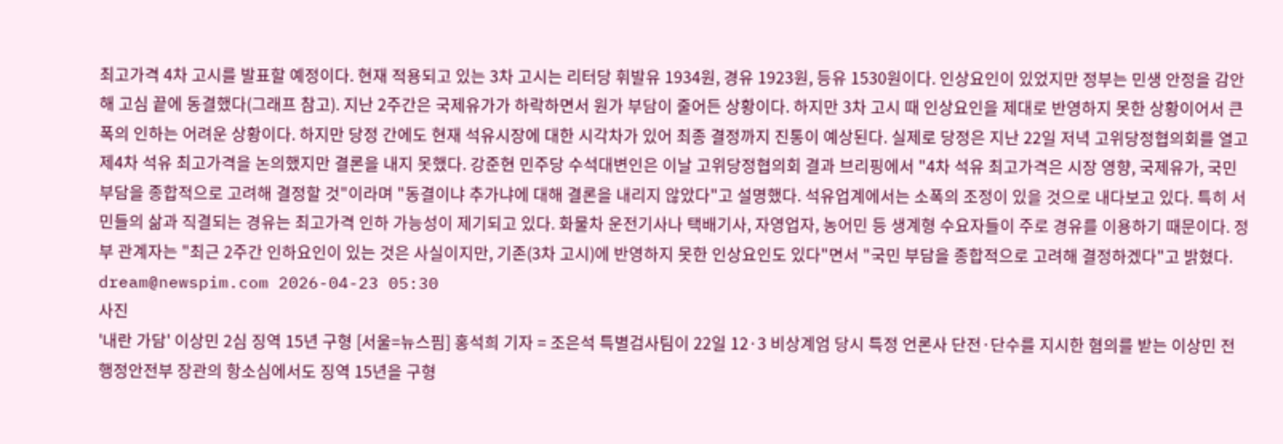최고가격 4차 고시를 발표할 예정이다. 현재 적용되고 있는 3차 고시는 리터당 휘발유 1934원, 경유 1923원, 등유 1530원이다. 인상요인이 있었지만 정부는 민생 안정을 감안해 고심 끝에 동결했다(그래프 참고). 지난 2주간은 국제유가가 하락하면서 원가 부담이 줄어든 상황이다. 하지만 3차 고시 때 인상요인을 제대로 반영하지 못한 상황이어서 큰 폭의 인하는 어려운 상황이다. 하지만 당정 간에도 현재 석유시장에 대한 시각차가 있어 최종 결정까지 진통이 예상된다. 실제로 당정은 지난 22일 저녁 고위당정협의회를 열고 제4차 석유 최고가격을 논의했지만 결론을 내지 못했다. 강준현 민주당 수석대변인은 이날 고위당정협의회 결과 브리핑에서 "4차 석유 최고가격은 시장 영향, 국제유가, 국민 부담을 종합적으로 고려해 결정할 것"이라며 "동결이냐 추가냐에 대해 결론을 내리지 않았다"고 설명했다. 석유업계에서는 소폭의 조정이 있을 것으로 내다보고 있다. 특히 서민들의 삶과 직결되는 경유는 최고가격 인하 가능성이 제기되고 있다. 화물차 운전기사나 택배기사, 자영업자, 농어민 등 생계형 수요자들이 주로 경유를 이용하기 때문이다. 정부 관계자는 "최근 2주간 인하요인이 있는 것은 사실이지만, 기존(3차 고시)에 반영하지 못한 인상요인도 있다"면서 "국민 부담을 종합적으로 고려해 결정하겠다"고 밝혔다. dream@newspim.com 2026-04-23 05:30
사진
'내란 가담' 이상민 2심 징역 15년 구형 [서울=뉴스핌] 홍석희 기자 = 조은석 특별검사팀이 22일 12·3 비상계엄 당시 특정 언론사 단전·단수를 지시한 혐의를 받는 이상민 전 행정안전부 장관의 항소심에서도 징역 15년을 구형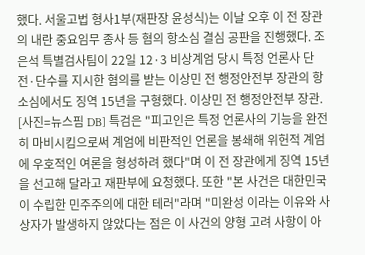했다. 서울고법 형사1부(재판장 윤성식)는 이날 오후 이 전 장관의 내란 중요임무 종사 등 혐의 항소심 결심 공판을 진행했다. 조은석 특별검사팀이 22일 12·3 비상계엄 당시 특정 언론사 단전·단수를 지시한 혐의를 받는 이상민 전 행정안전부 장관의 항소심에서도 징역 15년을 구형했다. 이상민 전 행정안전부 장관. [사진=뉴스핌 DB] 특검은 "피고인은 특정 언론사의 기능을 완전히 마비시킴으로써 계엄에 비판적인 언론을 봉쇄해 위헌적 계엄에 우호적인 여론을 형성하려 했다"며 이 전 장관에게 징역 15년을 선고해 달라고 재판부에 요청했다. 또한 "본 사건은 대한민국이 수립한 민주주의에 대한 테러"라며 "미완성 이라는 이유와 사상자가 발생하지 않았다는 점은 이 사건의 양형 고려 사항이 아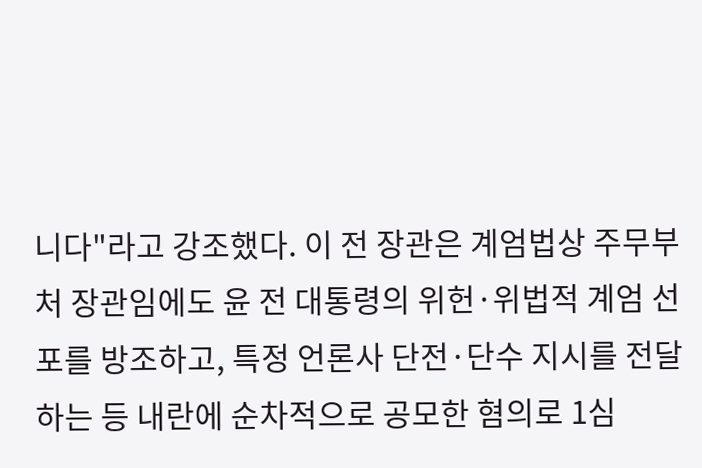니다"라고 강조했다. 이 전 장관은 계엄법상 주무부처 장관임에도 윤 전 대통령의 위헌·위법적 계엄 선포를 방조하고, 특정 언론사 단전·단수 지시를 전달하는 등 내란에 순차적으로 공모한 혐의로 1심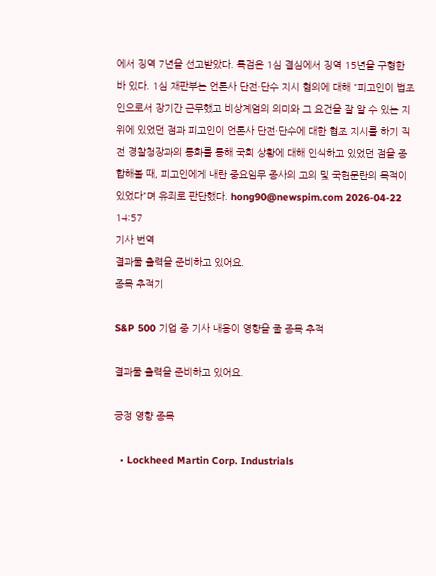에서 징역 7년을 선고받았다. 특검은 1심 결심에서 징역 15년을 구형한 바 있다. 1심 재판부는 언론사 단전·단수 지시 혐의에 대해 "피고인이 법조인으로서 장기간 근무했고 비상계엄의 의미와 그 요건을 잘 알 수 있는 지위에 있었던 점과 피고인이 언론사 단전·단수에 대한 협조 지시를 하기 직전 경찰청장과의 통화를 통해 국회 상황에 대해 인식하고 있었던 점을 종합해볼 때, 피고인에게 내란 중요임무 종사의 고의 및 국헌문란의 목적이 있었다"며 유죄로 판단했다. hong90@newspim.com 2026-04-22 14:57
기사 번역
결과물 출력을 준비하고 있어요.
종목 추적기

S&P 500 기업 중 기사 내용이 영향을 줄 종목 추적

결과물 출력을 준비하고 있어요.

긍정 영향 종목

  • Lockheed Martin Corp. Industrials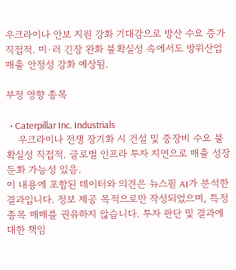우크라이나 안보 지원 강화 기대감으로 방산 수요 증가 직접적. 미·러 긴장 완화 불확실성 속에서도 방위산업 매출 안정성 강화 예상됨.

부정 영향 종목

  • Caterpillar Inc. Industrials
    우크라이나 전쟁 장기화 시 건설 및 중장비 수요 불확실성 직접적. 글로벌 인프라 투자 지연으로 매출 성장 둔화 가능성 있음.
이 내용에 포함된 데이터와 의견은 뉴스핌 AI가 분석한 결과입니다. 정보 제공 목적으로만 작성되었으며, 특정 종목 매매를 권유하지 않습니다. 투자 판단 및 결과에 대한 책임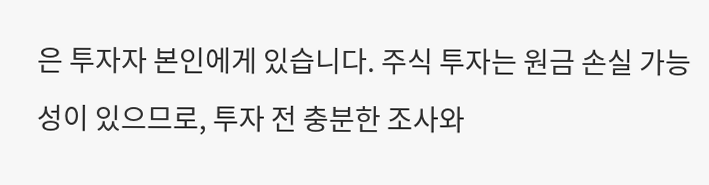은 투자자 본인에게 있습니다. 주식 투자는 원금 손실 가능성이 있으므로, 투자 전 충분한 조사와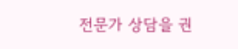전문가 상담을 권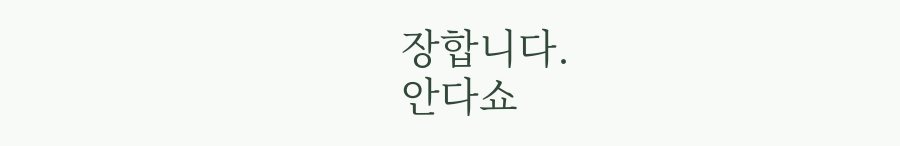장합니다.
안다쇼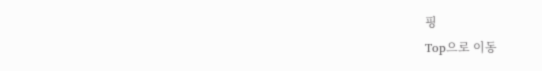핑
Top으로 이동